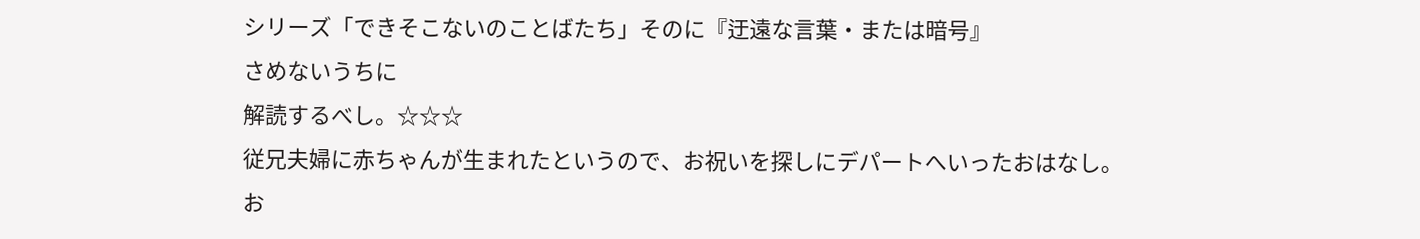シリーズ「できそこないのことばたち」そのに『迂遠な言葉・または暗号』
さめないうちに
解読するべし。☆☆☆
従兄夫婦に赤ちゃんが生まれたというので、お祝いを探しにデパートへいったおはなし。
お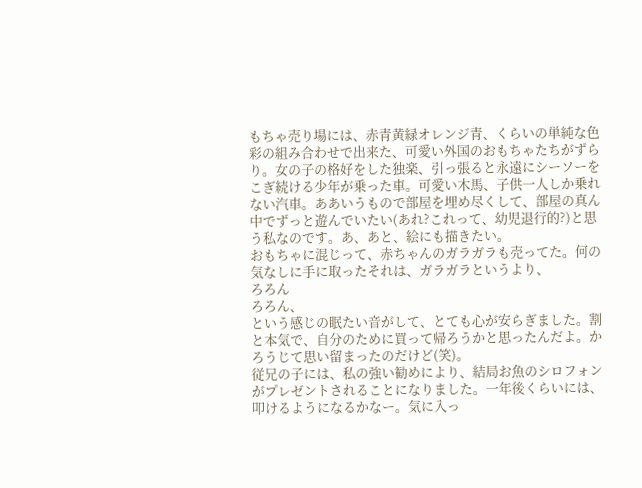もちゃ売り場には、赤青黄緑オレンジ青、くらいの単純な色彩の組み合わせで出来た、可愛い外国のおもちゃたちがずらり。女の子の格好をした独楽、引っ張ると永遠にシーソーをこぎ続ける少年が乗った車。可愛い木馬、子供一人しか乗れない汽車。ああいうもので部屋を埋め尽くして、部屋の真ん中でずっと遊んでいたい(あれ?これって、幼児退行的?)と思う私なのです。あ、あと、絵にも描きたい。
おもちゃに混じって、赤ちゃんのガラガラも売ってた。何の気なしに手に取ったそれは、ガラガラというより、
ろろん
ろろん、
という感じの眠たい音がして、とても心が安らぎました。割と本気で、自分のために買って帰ろうかと思ったんだよ。かろうじて思い留まったのだけど(笑)。
従兄の子には、私の強い勧めにより、結局お魚のシロフォンがプレゼントされることになりました。一年後くらいには、叩けるようになるかなー。気に入っ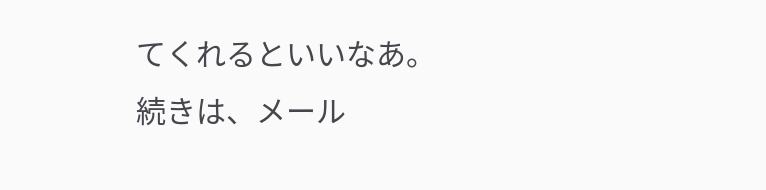てくれるといいなあ。
続きは、メール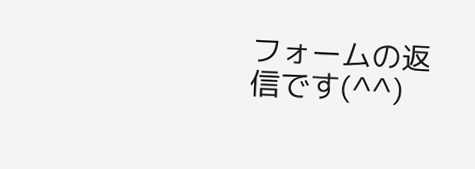フォームの返信です(^^)